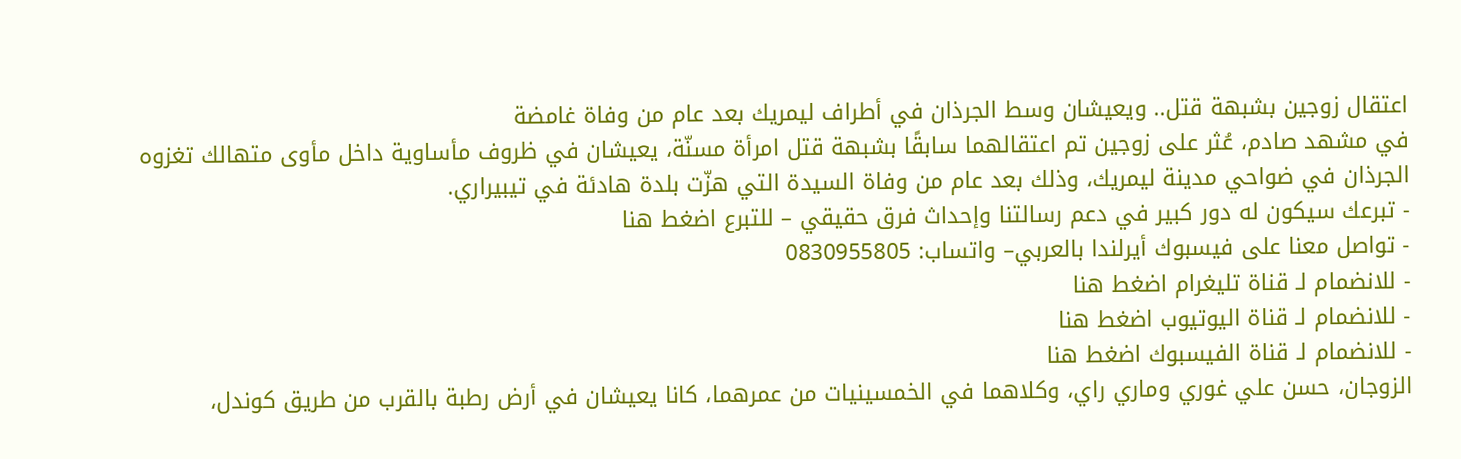اعتقال زوجين بشبهة قتل.. ويعيشان وسط الجرذان في أطراف ليمريك بعد عام من وفاة غامضة
في مشهد صادم، عُثر على زوجين تم اعتقالهما سابقًا بشبهة قتل امرأة مسنّة، يعيشان في ظروف مأساوية داخل مأوى متهالك تغزوه الجرذان في ضواحي مدينة ليمريك، وذلك بعد عام من وفاة السيدة التي هزّت بلدة هادئة في تيبيراري.
- تبرعك سيكون له دور كبير في دعم رسالتنا وإحداث فرق حقيقي – للتبرع اضغط هنا
- تواصل معنا على فيسبوك أيرلندا بالعربي– واتساب: 0830955805
- للانضمام لـ قناة تليغرام اضغط هنا
- للانضمام لـ قناة اليوتيوب اضغط هنا
- للانضمام لـ قناة الفيسبوك اضغط هنا
الزوجان، حسن علي غوري وماري راي، وكلاهما في الخمسينيات من عمرهما، كانا يعيشان في أرض رطبة بالقرب من طريق كوندل،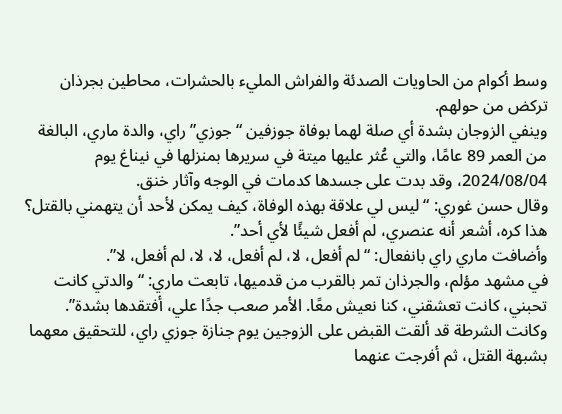وسط أكوام من الحاويات الصدئة والفراش المليء بالحشرات، محاطين بجرذان تركض من حولهم.
وينفي الزوجان بشدة أي صلة لهما بوفاة جوزفين “جوزي” راي، والدة ماري، البالغة من العمر 89 عامًا، والتي عُثر عليها ميتة في سريرها بمنزلها في نيناغ يوم 2024/08/04، وقد بدت على جسدها كدمات في الوجه وآثار خنق.
وقال حسن غوري: “ليس لي علاقة بهذه الوفاة، كيف يمكن لأحد أن يتهمني بالقتل؟ هذا كره، أشعر أنه عنصري، لم أفعل شيئًا لأي أحد”.
وأضافت ماري راي بانفعال: “لم أفعل، لا، لم أفعل، لا، لا، لم أفعل، لا”.
في مشهد مؤلم، والجرذان تمر بالقرب من قدميها، تابعت ماري: “والدتي كانت تحبني، كانت تعشقني، كنا نعيش معًا. الأمر صعب جدًا علي، أفتقدها بشدة”.
وكانت الشرطة قد ألقت القبض على الزوجين يوم جنازة جوزي راي، للتحقيق معهما بشبهة القتل، ثم أفرجت عنهما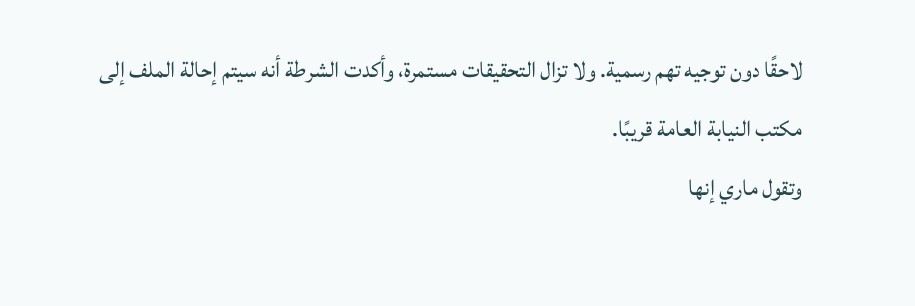لاحقًا دون توجيه تهم رسمية. ولا تزال التحقيقات مستمرة، وأكدت الشرطة أنه سيتم إحالة الملف إلى مكتب النيابة العامة قريبًا.
وتقول ماري إنها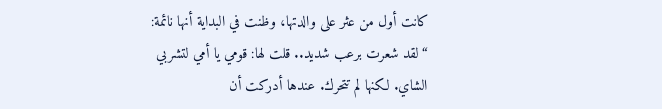كانت أول من عثر على والدتها، وظنت في البداية أنها نائمة: “لقد شعرت برعب شديد.. قلت لها: قومي يا أمي لتشربي الشاي. لكنها لم تتحرك. عندها أدركت أن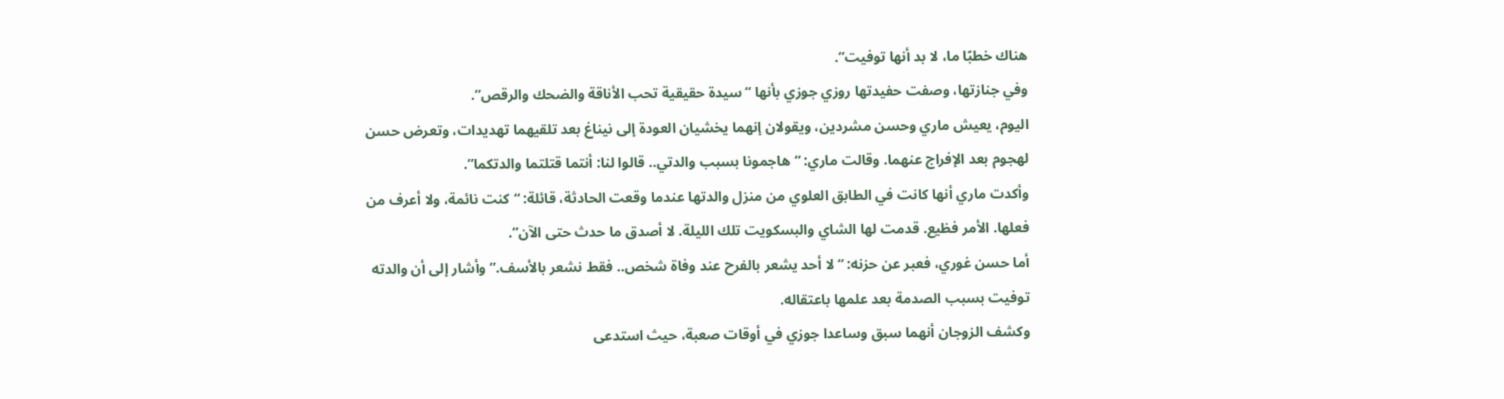هناك خطبًا ما، لا بد أنها توفيت”.
وفي جنازتها، وصفت حفيدتها روزي جوزي بأنها “سيدة حقيقية تحب الأناقة والضحك والرقص”.
اليوم، يعيش ماري وحسن مشردين، ويقولان إنهما يخشيان العودة إلى نيناغ بعد تلقيهما تهديدات، وتعرض حسن لهجوم بعد الإفراج عنهما. وقالت ماري: “هاجمونا بسبب والدتي.. قالوا لنا: أنتما قتلتما والدتكما”.
وأكدت ماري أنها كانت في الطابق العلوي من منزل والدتها عندما وقعت الحادثة، قائلة: “كنت نائمة، ولا أعرف من فعلها. الأمر فظيع. قدمت لها الشاي والبسكويت تلك الليلة. لا أصدق ما حدث حتى الآن”.
أما حسن غوري، فعبر عن حزنه: “لا أحد يشعر بالفرح عند وفاة شخص.. فقط نشعر بالأسف.” وأشار إلى أن والدته توفيت بسبب الصدمة بعد علمها باعتقاله.
وكشف الزوجان أنهما سبق وساعدا جوزي في أوقات صعبة، حيث استدعى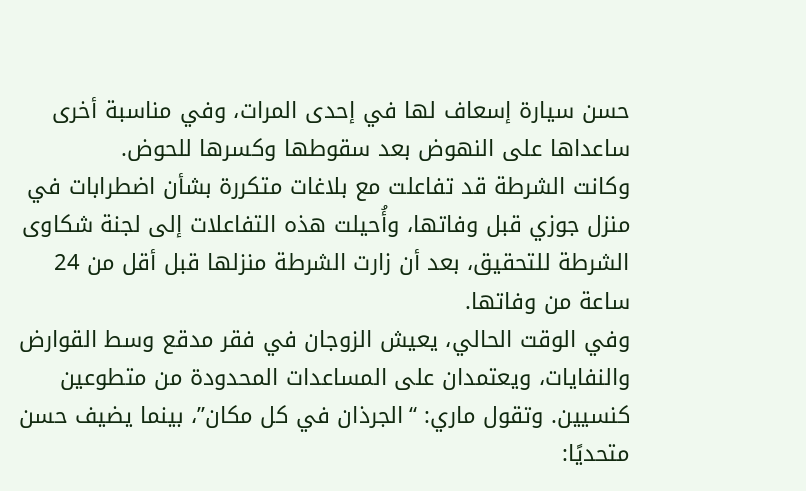حسن سيارة إسعاف لها في إحدى المرات، وفي مناسبة أخرى ساعداها على النهوض بعد سقوطها وكسرها للحوض.
وكانت الشرطة قد تفاعلت مع بلاغات متكررة بشأن اضطرابات في منزل جوزي قبل وفاتها، وأُحيلت هذه التفاعلات إلى لجنة شكاوى الشرطة للتحقيق، بعد أن زارت الشرطة منزلها قبل أقل من 24 ساعة من وفاتها.
وفي الوقت الحالي، يعيش الزوجان في فقر مدقع وسط القوارض والنفايات، ويعتمدان على المساعدات المحدودة من متطوعين كنسيين. وتقول ماري: “الجرذان في كل مكان”، بينما يضيف حسن متحديًا: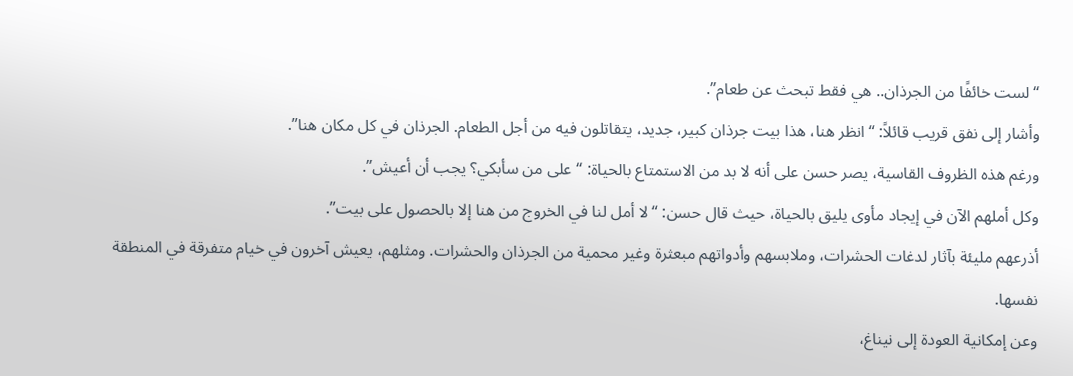“لست خائفًا من الجرذان.. هي فقط تبحث عن طعام”.
وأشار إلى نفق قريب قائلاً: “انظر هنا، هذا بيت جرذان كبير، جديد، يتقاتلون فيه من أجل الطعام. الجرذان في كل مكان هنا”.
ورغم هذه الظروف القاسية، يصر حسن على أنه لا بد من الاستمتاع بالحياة: “على من سأبكي؟ يجب أن أعيش”.
وكل أملهم الآن في إيجاد مأوى يليق بالحياة، حيث قال حسن: “لا أمل لنا في الخروج من هنا إلا بالحصول على بيت”.
أذرعهم مليئة بآثار لدغات الحشرات، وملابسهم وأدواتهم مبعثرة وغير محمية من الجرذان والحشرات. ومثلهم، يعيش آخرون في خيام متفرقة في المنطقة نفسها.
وعن إمكانية العودة إلى نيناغ،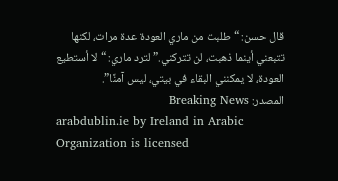قال حسن: “طلبت من ماري العودة عدة مرات، لكنها تتبعني أينما ذهبت، لن تتركني.” لترد ماري: “لا أستطيع العودة، لا يمكنني البقاء في بيتي، ليس آمنًا”.
المصدر: Breaking News
arabdublin.ie by Ireland in Arabic Organization is licensed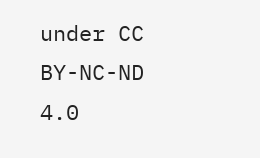under CC BY-NC-ND 4.0